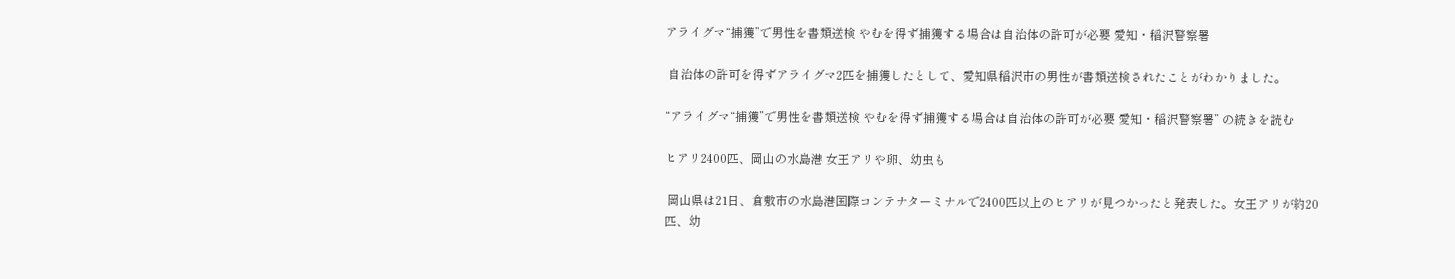アライグマ“捕獲”で男性を書類送検 やむを得ず捕獲する場合は自治体の許可が必要 愛知・稲沢警察署

 自治体の許可を得ずアライグマ2匹を捕獲したとして、愛知県稲沢市の男性が書類送検されたことがわかりました。

“アライグマ“捕獲”で男性を書類送検 やむを得ず捕獲する場合は自治体の許可が必要 愛知・稲沢警察署” の続きを読む

ヒアリ2400匹、岡山の水島港 女王アリや卵、幼虫も

 岡山県は21日、倉敷市の水島港国際コンテナターミナルで2400匹以上のヒアリが見つかったと発表した。女王アリが約20匹、幼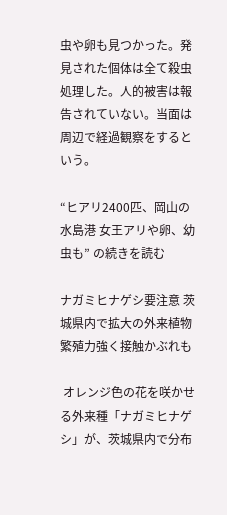虫や卵も見つかった。発見された個体は全て殺虫処理した。人的被害は報告されていない。当面は周辺で経過観察をするという。

“ヒアリ2400匹、岡山の水島港 女王アリや卵、幼虫も” の続きを読む

ナガミヒナゲシ要注意 茨城県内で拡大の外来植物 繁殖力強く接触かぶれも

 オレンジ色の花を咲かせる外来種「ナガミヒナゲシ」が、茨城県内で分布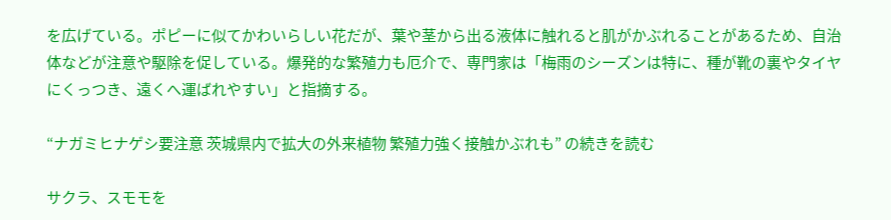を広げている。ポピーに似てかわいらしい花だが、葉や茎から出る液体に触れると肌がかぶれることがあるため、自治体などが注意や駆除を促している。爆発的な繁殖力も厄介で、専門家は「梅雨のシーズンは特に、種が靴の裏やタイヤにくっつき、遠くへ運ばれやすい」と指摘する。

“ナガミヒナゲシ要注意 茨城県内で拡大の外来植物 繁殖力強く接触かぶれも” の続きを読む

サクラ、スモモを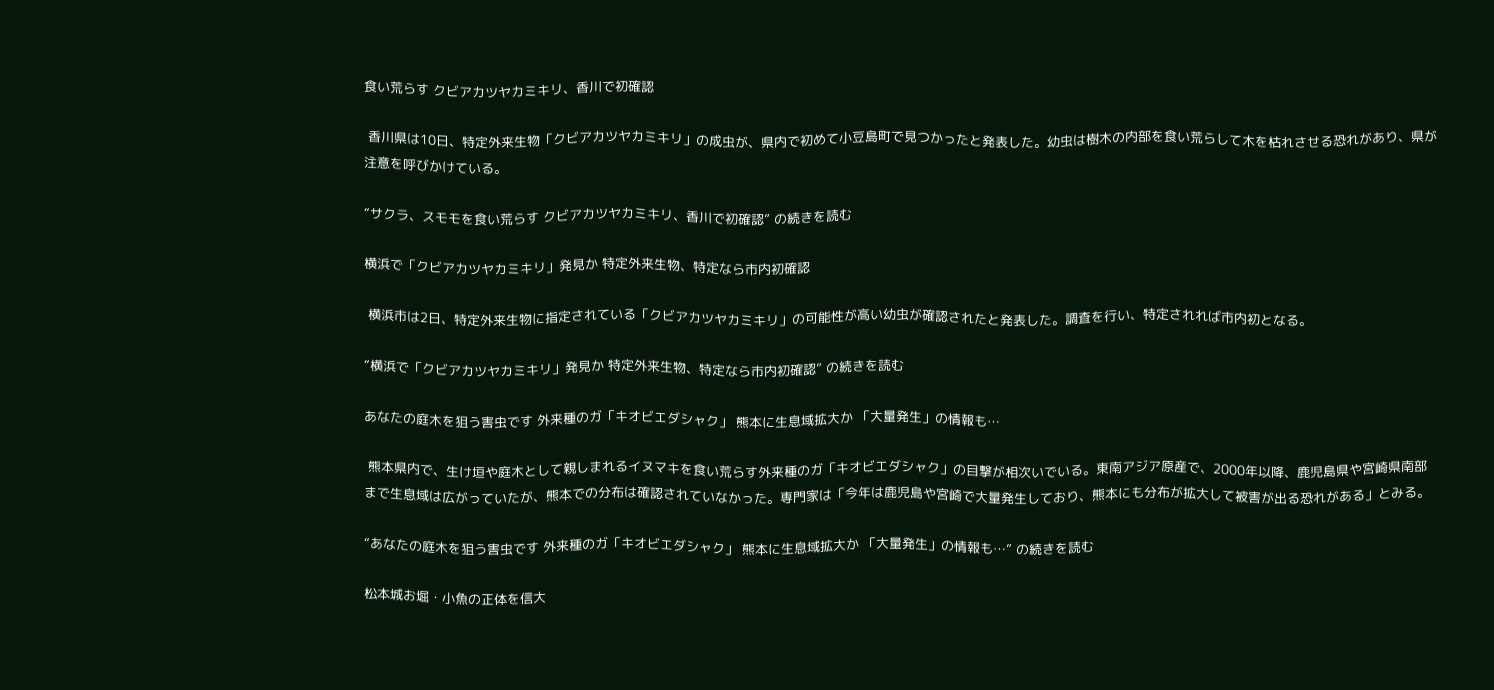食い荒らす クビアカツヤカミキリ、香川で初確認

 香川県は10日、特定外来生物「クビアカツヤカミキリ」の成虫が、県内で初めて小豆島町で見つかったと発表した。幼虫は樹木の内部を食い荒らして木を枯れさせる恐れがあり、県が注意を呼びかけている。

“サクラ、スモモを食い荒らす クビアカツヤカミキリ、香川で初確認” の続きを読む

横浜で「クビアカツヤカミキリ」発見か 特定外来生物、特定なら市内初確認

 横浜市は2日、特定外来生物に指定されている「クビアカツヤカミキリ」の可能性が高い幼虫が確認されたと発表した。調査を行い、特定されれば市内初となる。

“横浜で「クビアカツヤカミキリ」発見か 特定外来生物、特定なら市内初確認” の続きを読む

あなたの庭木を狙う害虫です 外来種のガ「キオビエダシャク」 熊本に生息域拡大か 「大量発生」の情報も…

 熊本県内で、生け垣や庭木として親しまれるイヌマキを食い荒らす外来種のガ「キオビエダシャク」の目撃が相次いでいる。東南アジア原産で、2000年以降、鹿児島県や宮崎県南部まで生息域は広がっていたが、熊本での分布は確認されていなかった。専門家は「今年は鹿児島や宮崎で大量発生しており、熊本にも分布が拡大して被害が出る恐れがある」とみる。

“あなたの庭木を狙う害虫です 外来種のガ「キオビエダシャク」 熊本に生息域拡大か 「大量発生」の情報も…” の続きを読む

松本城お堀・小魚の正体を信大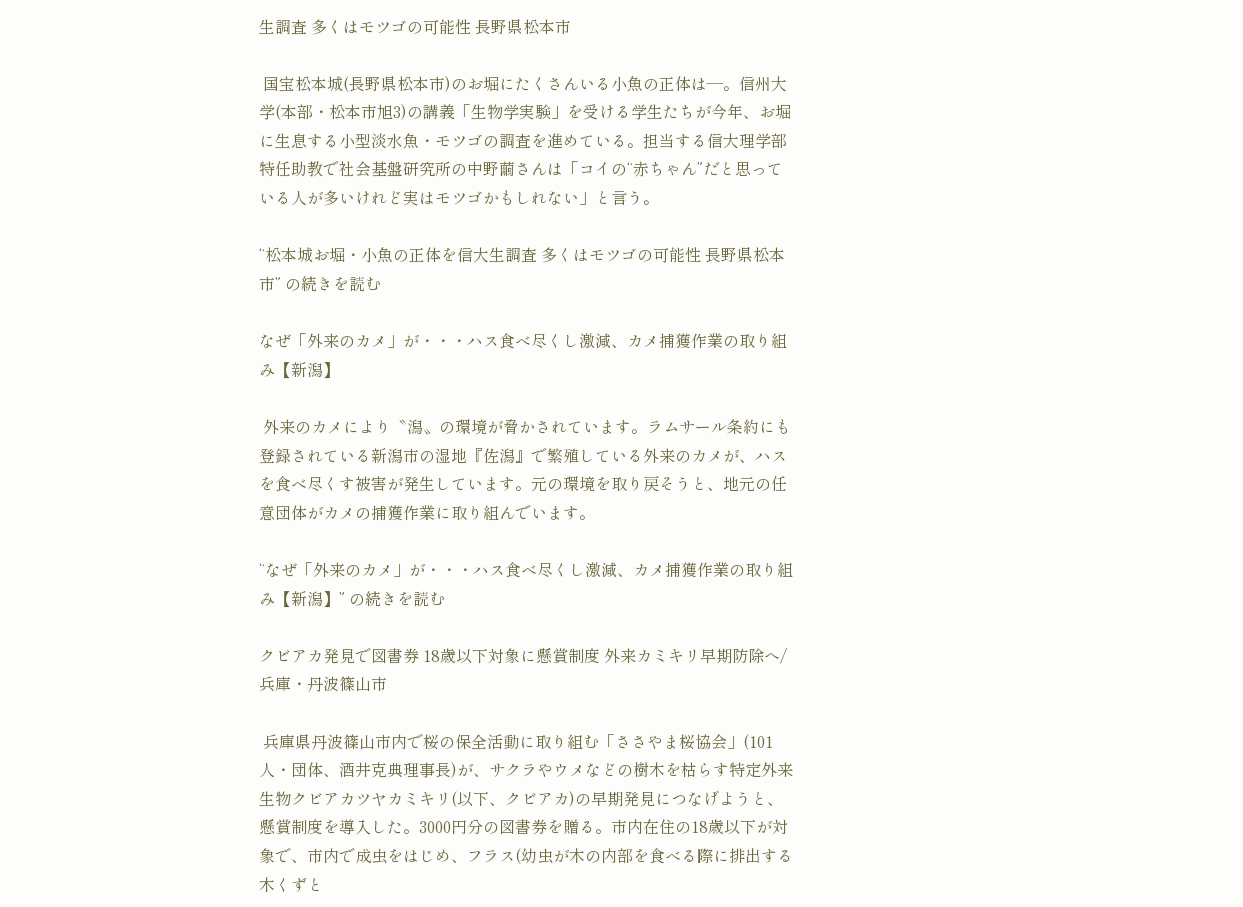生調査 多くはモツゴの可能性 長野県松本市

 国宝松本城(長野県松本市)のお堀にたくさんいる小魚の正体は―。信州大学(本部・松本市旭3)の講義「生物学実験」を受ける学生たちが今年、お堀に生息する小型淡水魚・モツゴの調査を進めている。担当する信大理学部特任助教で社会基盤研究所の中野繭さんは「コイの“赤ちゃん”だと思っている人が多いけれど実はモツゴかもしれない」と言う。

“松本城お堀・小魚の正体を信大生調査 多くはモツゴの可能性 長野県松本市” の続きを読む

なぜ「外来のカメ」が・・・ハス食べ尽くし激減、カメ捕獲作業の取り組み【新潟】

 外来のカメにより〝潟〟の環境が脅かされています。ラムサール条約にも登録されている新潟市の湿地『佐潟』で繁殖している外来のカメが、ハスを食べ尽くす被害が発生しています。元の環境を取り戻そうと、地元の任意団体がカメの捕獲作業に取り組んでいます。

“なぜ「外来のカメ」が・・・ハス食べ尽くし激減、カメ捕獲作業の取り組み【新潟】” の続きを読む

クビアカ発見で図書券 18歳以下対象に懸賞制度 外来カミキリ早期防除へ/兵庫・丹波篠山市

 兵庫県丹波篠山市内で桜の保全活動に取り組む「ささやま桜協会」(101人・団体、酒井克典理事長)が、サクラやウメなどの樹木を枯らす特定外来生物クビアカツヤカミキリ(以下、クビアカ)の早期発見につなげようと、懸賞制度を導入した。3000円分の図書券を贈る。市内在住の18歳以下が対象で、市内で成虫をはじめ、フラス(幼虫が木の内部を食べる際に排出する木くずと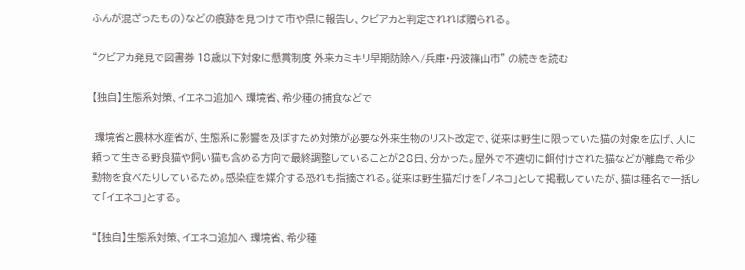ふんが混ざったもの)などの痕跡を見つけて市や県に報告し、クビアカと判定されれば贈られる。

“クビアカ発見で図書券 18歳以下対象に懸賞制度 外来カミキリ早期防除へ/兵庫・丹波篠山市” の続きを読む

【独自】生態系対策、イエネコ追加へ 環境省、希少種の捕食などで

 環境省と農林水産省が、生態系に影響を及ぼすため対策が必要な外来生物のリスト改定で、従来は野生に限っていた猫の対象を広げ、人に頼って生きる野良猫や飼い猫も含める方向で最終調整していることが28日、分かった。屋外で不適切に餌付けされた猫などが離島で希少動物を食べたりしているため。感染症を媒介する恐れも指摘される。従来は野生猫だけを「ノネコ」として掲載していたが、猫は種名で一括して「イエネコ」とする。

“【独自】生態系対策、イエネコ追加へ 環境省、希少種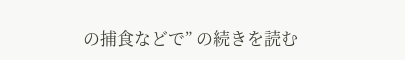の捕食などで” の続きを読む